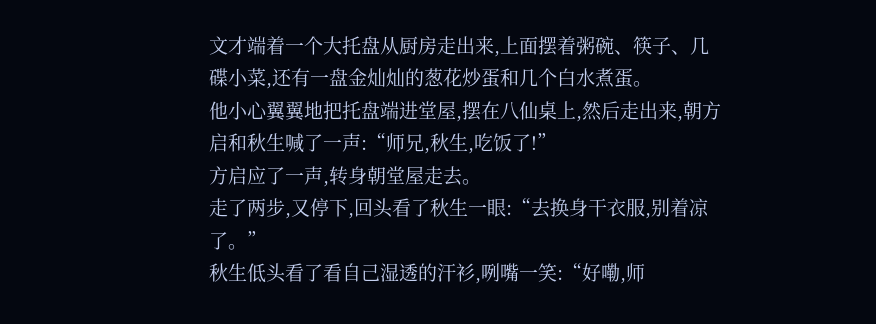文才端着一个大托盘从厨房走出来,上面摆着粥碗、筷子、几碟小菜,还有一盘金灿灿的葱花炒蛋和几个白水煮蛋。
他小心翼翼地把托盘端进堂屋,摆在八仙桌上,然后走出来,朝方启和秋生喊了一声:“师兄,秋生,吃饭了!”
方启应了一声,转身朝堂屋走去。
走了两步,又停下,回头看了秋生一眼:“去换身干衣服,别着凉了。”
秋生低头看了看自己湿透的汗衫,咧嘴一笑:“好嘞,师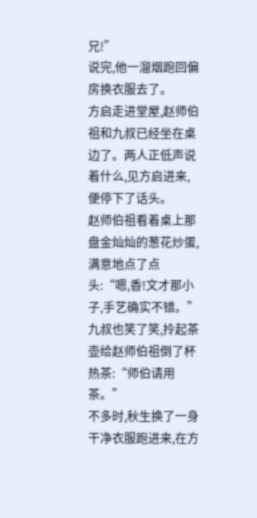兄!”
说完,他一溜烟跑回偏房换衣服去了。
方启走进堂屋,赵师伯祖和九叔已经坐在桌边了。两人正低声说着什么,见方启进来,便停下了话头。
赵师伯祖看着桌上那盘金灿灿的葱花炒蛋,满意地点了点头:“嗯,香!文才那小子,手艺确实不错。”
九叔也笑了笑,拎起茶壶给赵师伯祖倒了杯热茶:“师伯请用茶。”
不多时,秋生换了一身干净衣服跑进来,在方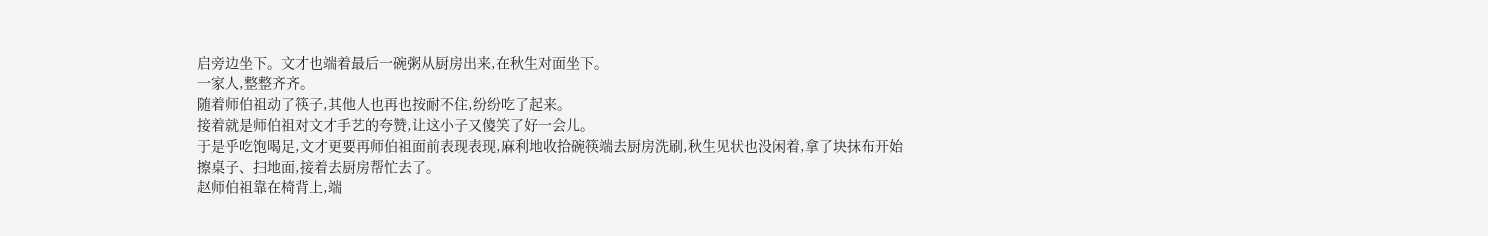启旁边坐下。文才也端着最后一碗粥从厨房出来,在秋生对面坐下。
一家人,整整齐齐。
随着师伯祖动了筷子,其他人也再也按耐不住,纷纷吃了起来。
接着就是师伯祖对文才手艺的夸赞,让这小子又傻笑了好一会儿。
于是乎吃饱喝足,文才更要再师伯祖面前表现表现,麻利地收拾碗筷端去厨房洗刷,秋生见状也没闲着,拿了块抹布开始擦桌子、扫地面,接着去厨房帮忙去了。
赵师伯祖靠在椅背上,端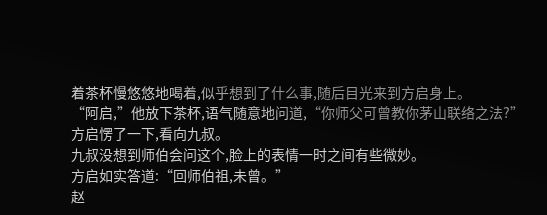着茶杯慢悠悠地喝着,似乎想到了什么事,随后目光来到方启身上。
“阿启,”他放下茶杯,语气随意地问道,“你师父可曾教你茅山联络之法?”
方启愣了一下,看向九叔。
九叔没想到师伯会问这个,脸上的表情一时之间有些微妙。
方启如实答道:“回师伯祖,未曾。”
赵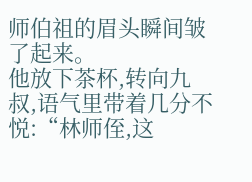师伯祖的眉头瞬间皱了起来。
他放下茶杯,转向九叔,语气里带着几分不悦:“林师侄,这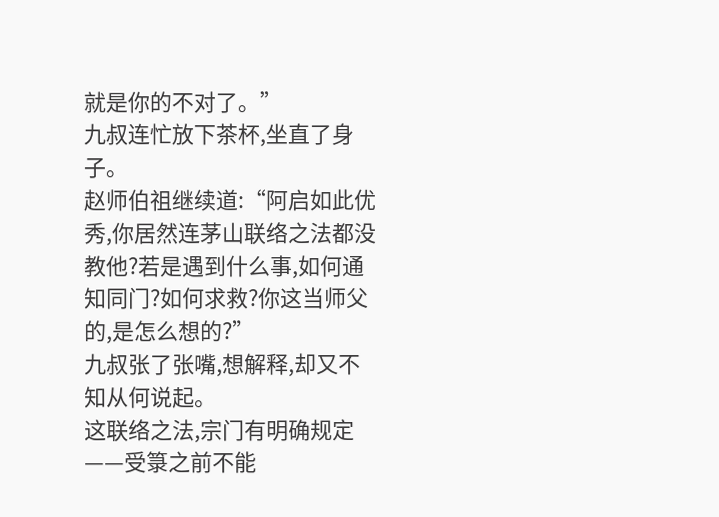就是你的不对了。”
九叔连忙放下茶杯,坐直了身子。
赵师伯祖继续道:“阿启如此优秀,你居然连茅山联络之法都没教他?若是遇到什么事,如何通知同门?如何求救?你这当师父的,是怎么想的?”
九叔张了张嘴,想解释,却又不知从何说起。
这联络之法,宗门有明确规定——受箓之前不能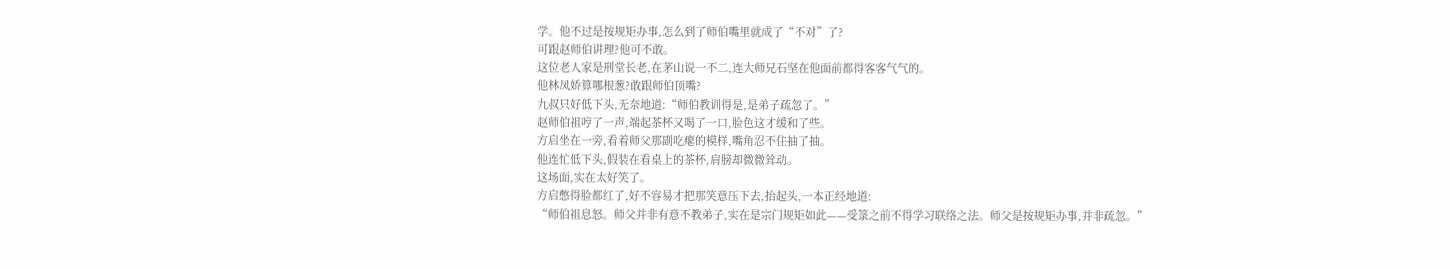学。他不过是按规矩办事,怎么到了师伯嘴里就成了“不对”了?
可跟赵师伯讲理?他可不敢。
这位老人家是刑堂长老,在茅山说一不二,连大师兄石坚在他面前都得客客气气的。
他林凤娇算哪根葱?敢跟师伯顶嘴?
九叔只好低下头,无奈地道:“师伯教训得是,是弟子疏忽了。”
赵师伯祖哼了一声,端起茶杯又喝了一口,脸色这才缓和了些。
方启坐在一旁,看着师父那副吃瘪的模样,嘴角忍不住抽了抽。
他连忙低下头,假装在看桌上的茶杯,肩膀却微微耸动。
这场面,实在太好笑了。
方启憋得脸都红了,好不容易才把那笑意压下去,抬起头,一本正经地道:
“师伯祖息怒。师父并非有意不教弟子,实在是宗门规矩如此——受箓之前不得学习联络之法。师父是按规矩办事,并非疏忽。”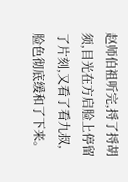赵师伯祖听完,捋了捋胡须,目光在方启脸上停留了片刻,又看了看九叔,脸色彻底缓和了下来。